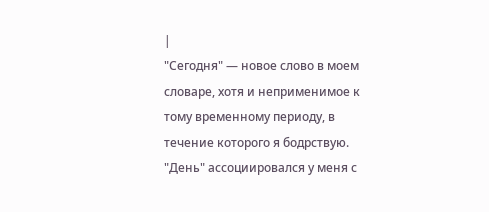|
"Сегодня" — новое слово в моем словаре, хотя и неприменимое к тому временному периоду, в течение которого я бодрствую. "День" ассоциировался у меня с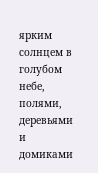ярким солнцем в голубом небе, полями, деревьями и домиками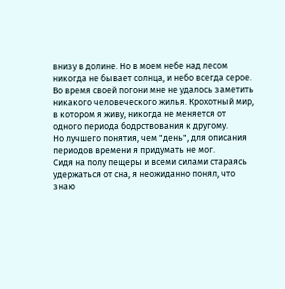внизу в долине. Но в моем небе над лесом никогда не бывает солнца, и небо всегда серое. Во время своей погони мне не удалось заметить никакого человеческого жилья. Крохотный мир, в котором я живу, никогда не меняется от одного периода бодрствования к другому.
Но лучшего понятия, чем "день", для описания периодов времени я придумать не мог.
Сидя на полу пещеры и всеми силами стараясь удержаться от сна, я неожиданно понял, что знаю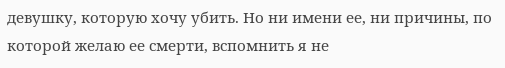девушку, которую хочу убить. Но ни имени ее, ни причины, по которой желаю ее смерти, вспомнить я не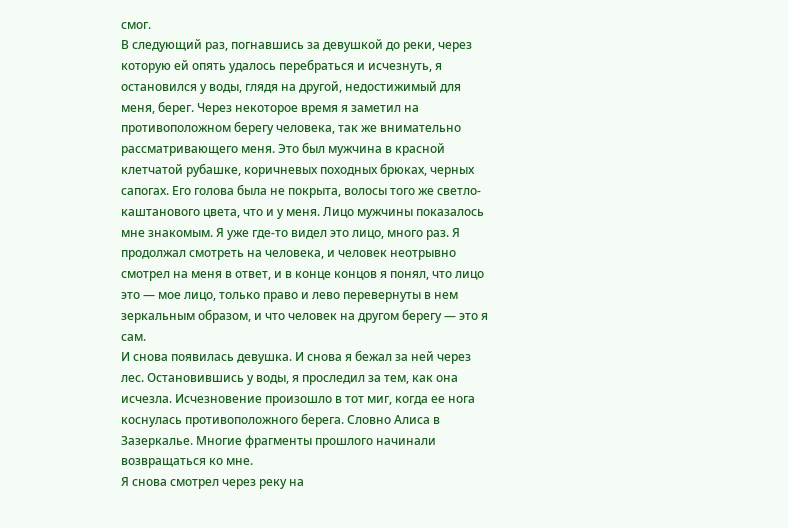смог.
В следующий раз, погнавшись за девушкой до реки, через которую ей опять удалось перебраться и исчезнуть, я остановился у воды, глядя на другой, недостижимый для меня, берег. Через некоторое время я заметил на противоположном берегу человека, так же внимательно рассматривающего меня. Это был мужчина в красной клетчатой рубашке, коричневых походных брюках, черных сапогах. Его голова была не покрыта, волосы того же светло-каштанового цвета, что и у меня. Лицо мужчины показалось мне знакомым. Я уже где-то видел это лицо, много раз. Я продолжал смотреть на человека, и человек неотрывно смотрел на меня в ответ, и в конце концов я понял, что лицо это — мое лицо, только право и лево перевернуты в нем зеркальным образом, и что человек на другом берегу — это я сам.
И снова появилась девушка. И снова я бежал за ней через лес. Остановившись у воды, я проследил за тем, как она исчезла. Исчезновение произошло в тот миг, когда ее нога коснулась противоположного берега. Словно Алиса в Зазеркалье. Многие фрагменты прошлого начинали возвращаться ко мне.
Я снова смотрел через реку на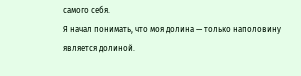самого себя.
Я начал понимать, что моя долина — только наполовину является долиной.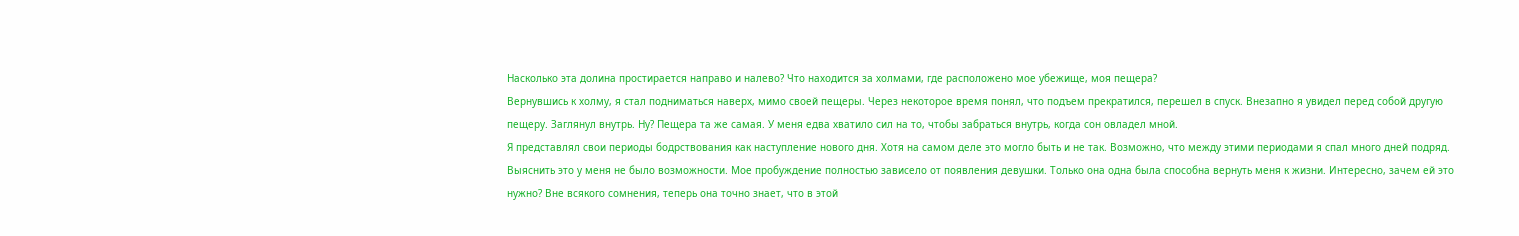Насколько эта долина простирается направо и налево? Что находится за холмами, где расположено мое убежище, моя пещера?
Вернувшись к холму, я стал подниматься наверх, мимо своей пещеры. Через некоторое время понял, что подъем прекратился, перешел в спуск. Внезапно я увидел перед собой другую пещеру. Заглянул внутрь. Ну? Пещера та же самая. У меня едва хватило сил на то, чтобы забраться внутрь, когда сон овладел мной.
Я представлял свои периоды бодрствования как наступление нового дня. Хотя на самом деле это могло быть и не так. Возможно, что между этими периодами я спал много дней подряд. Выяснить это у меня не было возможности. Мое пробуждение полностью зависело от появления девушки. Только она одна была способна вернуть меня к жизни. Интересно, зачем ей это нужно? Вне всякого сомнения, теперь она точно знает, что в этой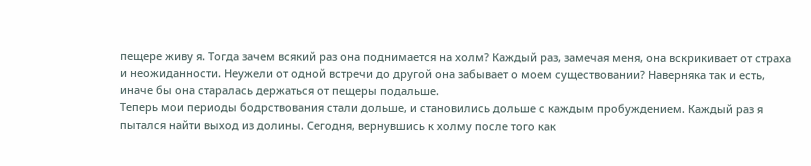пещере живу я. Тогда зачем всякий раз она поднимается на холм? Каждый раз, замечая меня, она вскрикивает от страха и неожиданности. Неужели от одной встречи до другой она забывает о моем существовании? Наверняка так и есть, иначе бы она старалась держаться от пещеры подальше.
Теперь мои периоды бодрствования стали дольше, и становились дольше с каждым пробуждением. Каждый раз я пытался найти выход из долины. Сегодня, вернувшись к холму после того как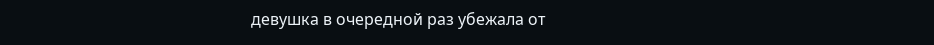девушка в очередной раз убежала от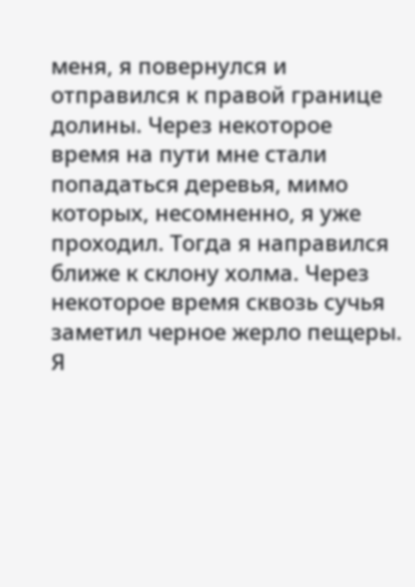меня, я повернулся и отправился к правой границе долины. Через некоторое время на пути мне стали попадаться деревья, мимо которых, несомненно, я уже проходил. Тогда я направился ближе к склону холма. Через некоторое время сквозь сучья заметил черное жерло пещеры. Я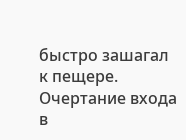быстро зашагал к пещере. Очертание входа в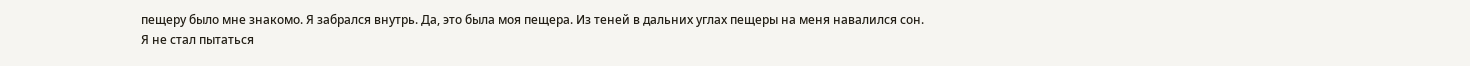пещеру было мне знакомо. Я забрался внутрь. Да, это была моя пещера. Из теней в дальних углах пещеры на меня навалился сон.
Я не стал пытаться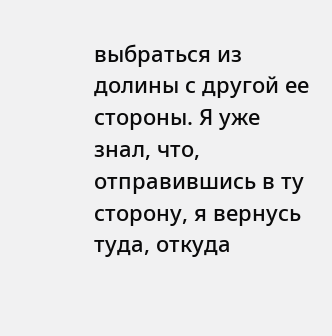выбраться из долины с другой ее стороны. Я уже знал, что, отправившись в ту сторону, я вернусь туда, откуда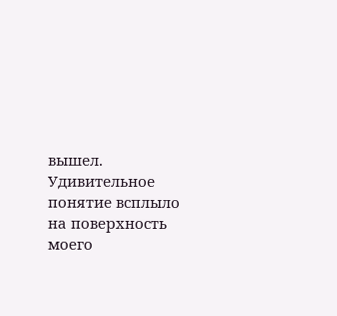вышел. Удивительное понятие всплыло на поверхность моего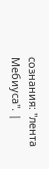сознания: "лента Мебиуса". |